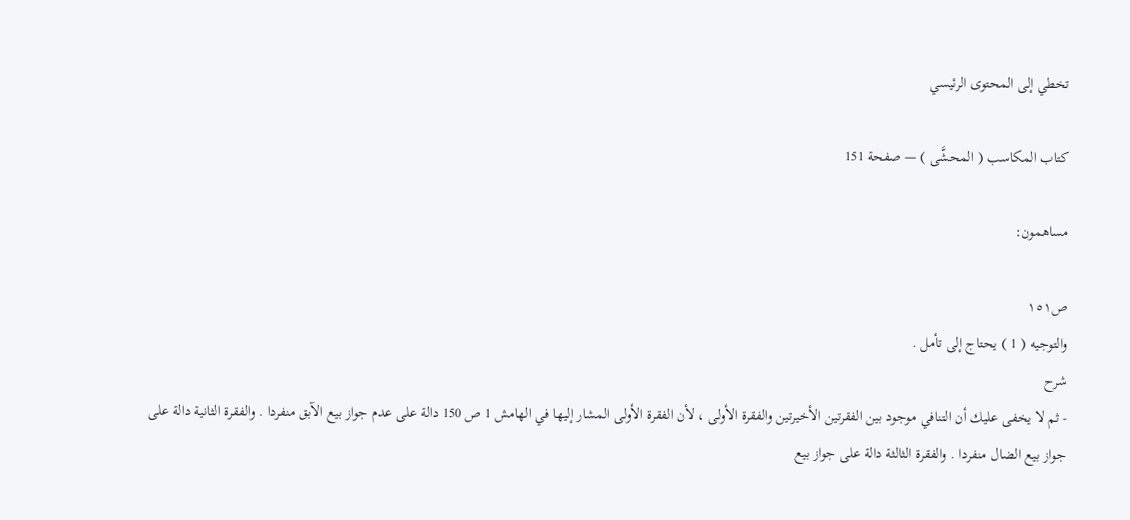تخطي إلى المحتوى الرئيسي

كتاب المكاسب ( المحشَّى ) — صفحة 151

مساهمون:

ص١٥١
والتوجيه ( 1 ) يحتاج إلى تأمل .
شرح
- ثم لا يخفى عليك أن التنافي موجود بين الفقرتين الأخيرتين والفقرة الأولى ، لأن الفقرة الأولى المشار إليها في الهامش 1 ص 150 دالة على عدم جواز بيع الآبق منفردا . والفقرة الثانية دالة على جواز بيع الضال منفردا . والفقرة الثالثة دالة على جواز بيع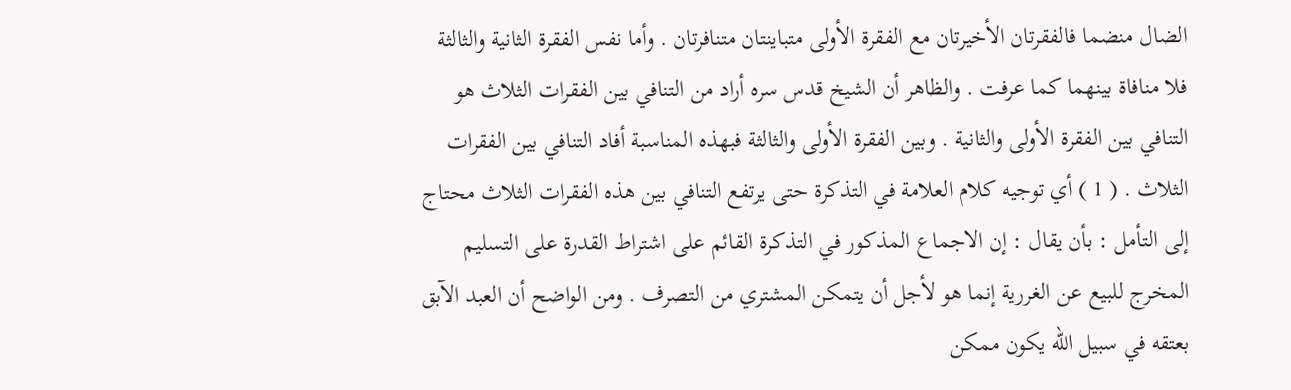الضال منضما فالفقرتان الأخيرتان مع الفقرة الأولى متباينتان متنافرتان . وأما نفس الفقرة الثانية والثالثة فلا منافاة بينهما كما عرفت . والظاهر أن الشيخ قدس سره أراد من التنافي بين الفقرات الثلاث هو التنافي بين الفقرة الأولى والثانية . وبين الفقرة الأولى والثالثة فبهذه المناسبة أفاد التنافي بين الفقرات الثلاث . ( 1 ) أي توجيه كلام العلامة في التذكرة حتى يرتفع التنافي بين هذه الفقرات الثلاث محتاج إلى التأمل : بأن يقال : إن الاجماع المذكور في التذكرة القائم على اشتراط القدرة على التسليم المخرج للبيع عن الغررية إنما هو لأجل أن يتمكن المشتري من التصرف . ومن الواضح أن العبد الآبق بعتقه في سبيل اللّه يكون ممكن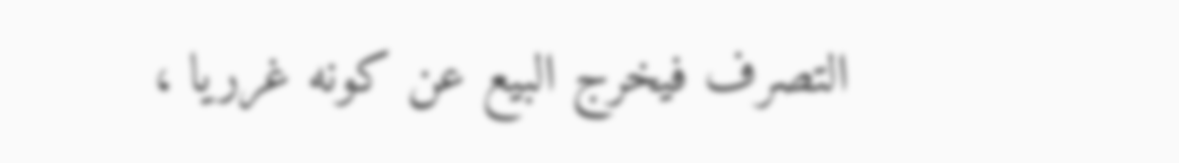التصرف فيخرج البيع عن كونه غرريا ،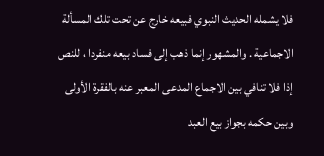فلا يشمله الحديث النبوي فبيعه خارج عن تحت تلك المسألة الاجماعية . والمشهور إنما ذهب إلى فساد بيعه منفردا ، للنص إذا فلا تنافي بين الاجماع المدعى المعبر عنه بالفقرة الأولى وبين حكمه بجواز بيع العبد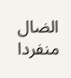الضال منفردا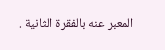المعبر عنه بالفقرة الثانية .